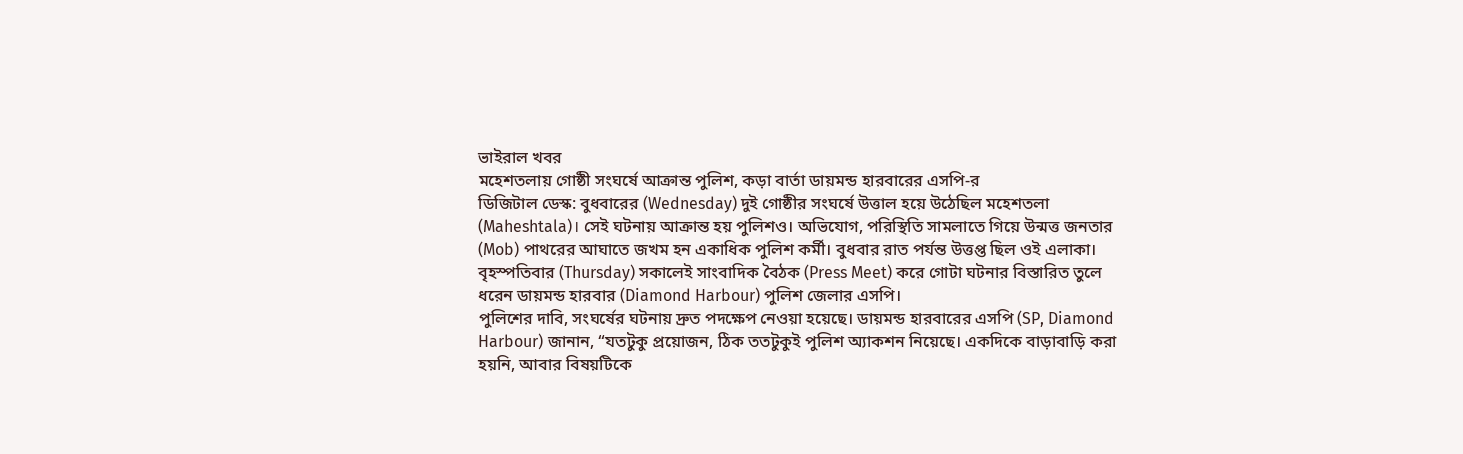ভাইরাল খবর
মহেশতলায় গোষ্ঠী সংঘর্ষে আক্রান্ত পুলিশ, কড়া বার্তা ডায়মন্ড হারবারের এসপি-র
ডিজিটাল ডেস্ক: বুধবারের (Wednesday) দুই গোষ্ঠীর সংঘর্ষে উত্তাল হয়ে উঠেছিল মহেশতলা (Maheshtala)। সেই ঘটনায় আক্রান্ত হয় পুলিশও। অভিযোগ, পরিস্থিতি সামলাতে গিয়ে উন্মত্ত জনতার (Mob) পাথরের আঘাতে জখম হন একাধিক পুলিশ কর্মী। বুধবার রাত পর্যন্ত উত্তপ্ত ছিল ওই এলাকা। বৃহস্পতিবার (Thursday) সকালেই সাংবাদিক বৈঠক (Press Meet) করে গোটা ঘটনার বিস্তারিত তুলে ধরেন ডায়মন্ড হারবার (Diamond Harbour) পুলিশ জেলার এসপি।
পুলিশের দাবি, সংঘর্ষের ঘটনায় দ্রুত পদক্ষেপ নেওয়া হয়েছে। ডায়মন্ড হারবারের এসপি (SP, Diamond Harbour) জানান, “যতটুকু প্রয়োজন, ঠিক ততটুকুই পুলিশ অ্যাকশন নিয়েছে। একদিকে বাড়াবাড়ি করা হয়নি, আবার বিষয়টিকে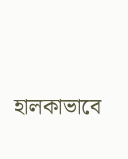হালকাভাবে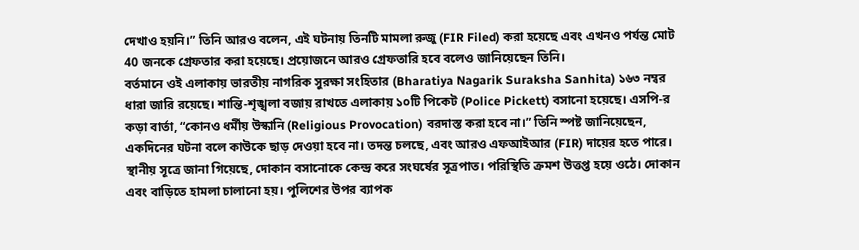দেখাও হয়নি।” তিনি আরও বলেন, এই ঘটনায় তিনটি মামলা রুজু (FIR Filed) করা হয়েছে এবং এখনও পর্যন্ত মোট 40 জনকে গ্রেফতার করা হয়েছে। প্রয়োজনে আরও গ্রেফতারি হবে বলেও জানিয়েছেন তিনি।
বর্তমানে ওই এলাকায় ভারতীয় নাগরিক সুরক্ষা সংহিতার (Bharatiya Nagarik Suraksha Sanhita) ১৬৩ নম্বর ধারা জারি রয়েছে। শান্তি-শৃঙ্খলা বজায় রাখতে এলাকায় ১০টি পিকেট (Police Pickett) বসানো হয়েছে। এসপি-র কড়া বার্তা, “কোনও ধর্মীয় উস্কানি (Religious Provocation) বরদাস্ত করা হবে না।” তিনি স্পষ্ট জানিয়েছেন, একদিনের ঘটনা বলে কাউকে ছাড় দেওয়া হবে না। তদন্ত চলছে, এবং আরও এফআইআর (FIR) দায়ের হতে পারে।
স্থানীয় সূত্রে জানা গিয়েছে, দোকান বসানোকে কেন্দ্র করে সংঘর্ষের সূত্রপাত। পরিস্থিতি ক্রমশ উত্তপ্ত হয়ে ওঠে। দোকান এবং বাড়িতে হামলা চালানো হয়। পুলিশের উপর ব্যাপক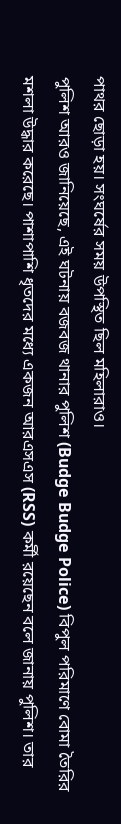পাথর ছোড়া হয়। সংঘর্ষের সময় উপস্থিত ছিল মহিলারাও।
পুলিশ আরও জানিয়েছে, এই ঘটনায় বজবজ থানার পুলিশ (Budge Budge Police) বিপুল পরিমাণে বোমা তৈরির মশলা উদ্ধার করেছে। পাশাপাশি ধৃতদের মধ্যে একজন আরএসএস (RSS) কর্মী রয়েছেন বলে জানায় পুলিশ। তার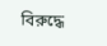বিরুদ্ধে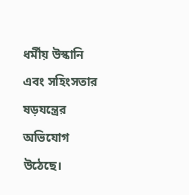ধর্মীয় উস্কানি এবং সহিংসতার ষড়যন্ত্রের অভিযোগ উঠেছে।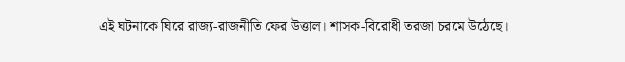এই ঘটনাকে ঘিরে রাজ্য-রাজনীতি ফের উত্তাল। শাসক-বিরোধী তরজা চরমে উঠেছে।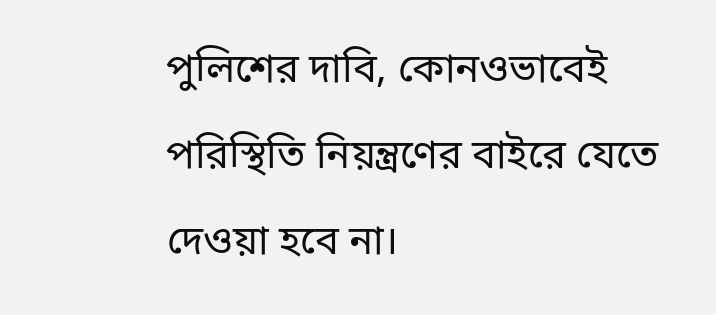পুলিশের দাবি, কোনওভাবেই পরিস্থিতি নিয়ন্ত্রণের বাইরে যেতে দেওয়া হবে না।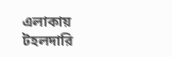এলাকায় টহলদারি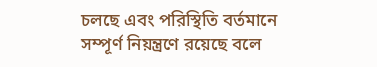চলছে এবং পরিস্থিতি বর্তমানে সম্পূর্ণ নিয়ন্ত্রণে রয়েছে বলে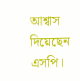আশ্বাস দিয়েছেন এসপি।